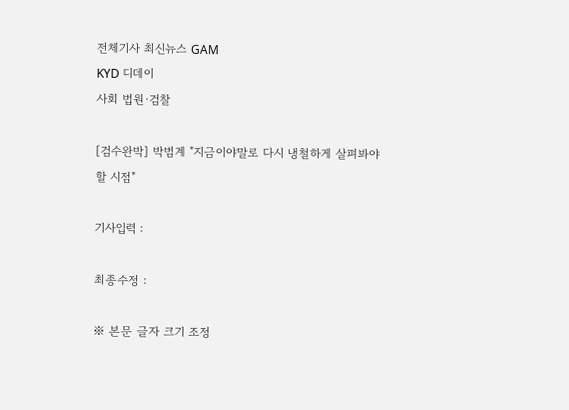전체기사 최신뉴스 GAM
KYD 디데이
사회 법원·검찰

[검수완박] 박범계 "지금이야말로 다시 냉철하게 살펴봐야 할 시점"

기사입력 :

최종수정 :

※ 본문 글자 크기 조정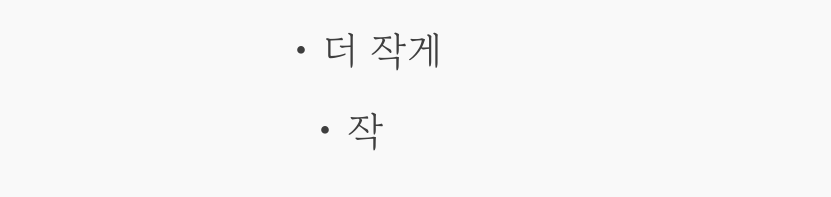• 더 작게
  • 작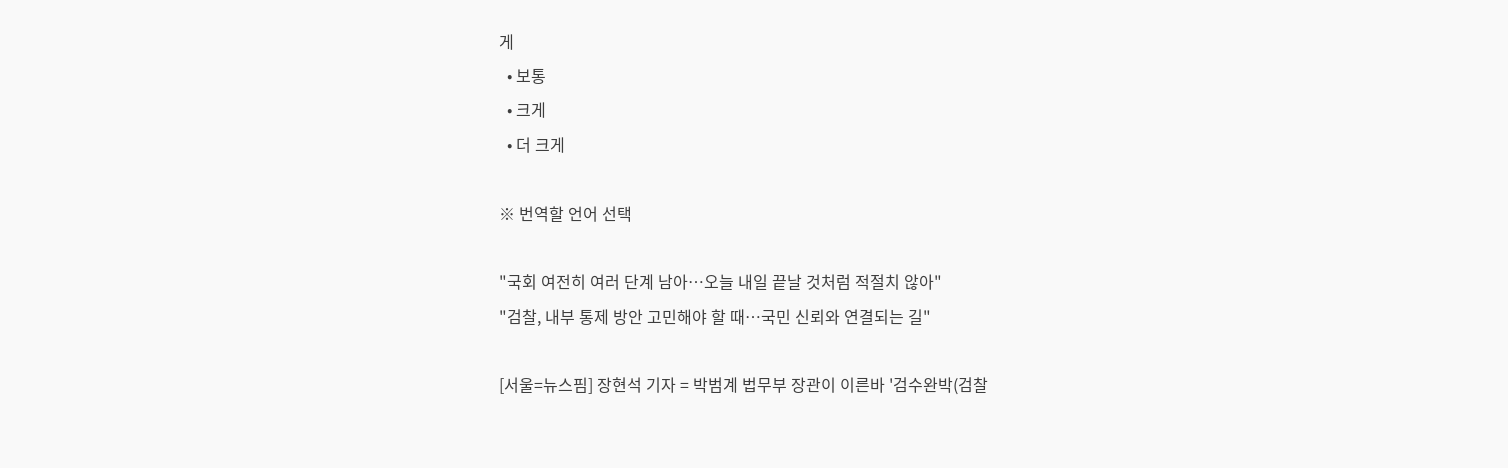게
  • 보통
  • 크게
  • 더 크게

※ 번역할 언어 선택

"국회 여전히 여러 단계 남아…오늘 내일 끝날 것처럼 적절치 않아"
"검찰, 내부 통제 방안 고민해야 할 때…국민 신뢰와 연결되는 길"

[서울=뉴스핌] 장현석 기자 = 박범계 법무부 장관이 이른바 '검수완박(검찰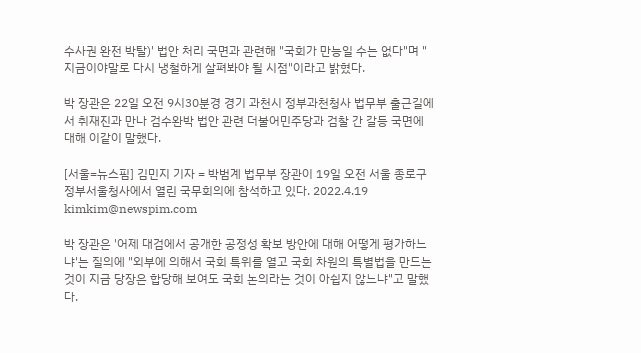수사권 완전 박탈)' 법안 처리 국면과 관련해 "국회가 만능일 수는 없다"며 "지금이야말로 다시 냉철하게 살펴봐야 될 시점"이라고 밝혔다.

박 장관은 22일 오전 9시30분경 경기 과천시 정부과천청사 법무부 출근길에서 취재진과 만나 검수완박 법안 관련 더불어민주당과 검찰 간 갈등 국면에 대해 이같이 말했다.

[서울=뉴스핌] 김민지 기자 = 박범계 법무부 장관이 19일 오전 서울 종로구 정부서울청사에서 열린 국무회의에 참석하고 있다. 2022.4.19 kimkim@newspim.com

박 장관은 '어제 대검에서 공개한 공정성 확보 방안에 대해 어떻게 평가하느냐'는 질의에 "외부에 의해서 국회 특위를 열고 국회 차원의 특별법을 만드는 것이 지금 당장은 합당해 보여도 국회 논의라는 것이 아쉽지 않느냐"고 말했다.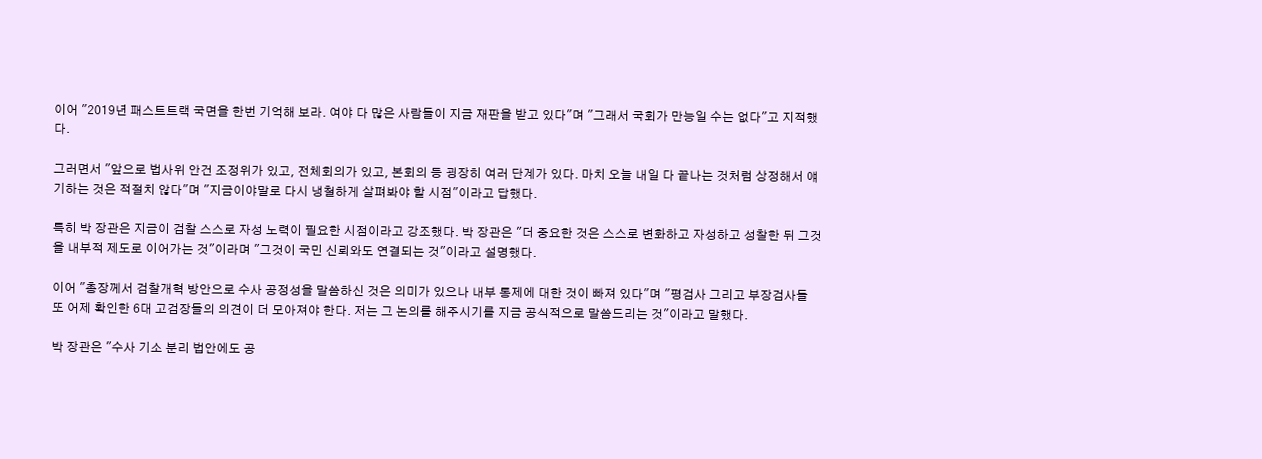이어 "2019년 패스트트랙 국면을 한번 기억해 보라. 여야 다 많은 사람들이 지금 재판을 받고 있다"며 "그래서 국회가 만능일 수는 없다"고 지적했다.

그러면서 "앞으로 법사위 안건 조정위가 있고, 전체회의가 있고, 본회의 등 굉장히 여러 단계가 있다. 마치 오늘 내일 다 끝나는 것처럼 상정해서 얘기하는 것은 적절치 않다"며 "지금이야말로 다시 냉철하게 살펴봐야 할 시점"이라고 답했다.

특히 박 장관은 지금이 검찰 스스로 자성 노력이 필요한 시점이라고 강조했다. 박 장관은 "더 중요한 것은 스스로 변화하고 자성하고 성찰한 뒤 그것을 내부적 제도로 이어가는 것"이라며 "그것이 국민 신뢰와도 연결되는 것"이라고 설명했다.

이어 "총장께서 검찰개혁 방안으로 수사 공정성을 말씀하신 것은 의미가 있으나 내부 통제에 대한 것이 빠져 있다"며 "평검사 그리고 부장검사들 또 어제 확인한 6대 고검장들의 의견이 더 모아져야 한다. 저는 그 논의를 해주시기를 지금 공식적으로 말씀드리는 것"이라고 말했다.

박 장관은 "수사 기소 분리 법안에도 공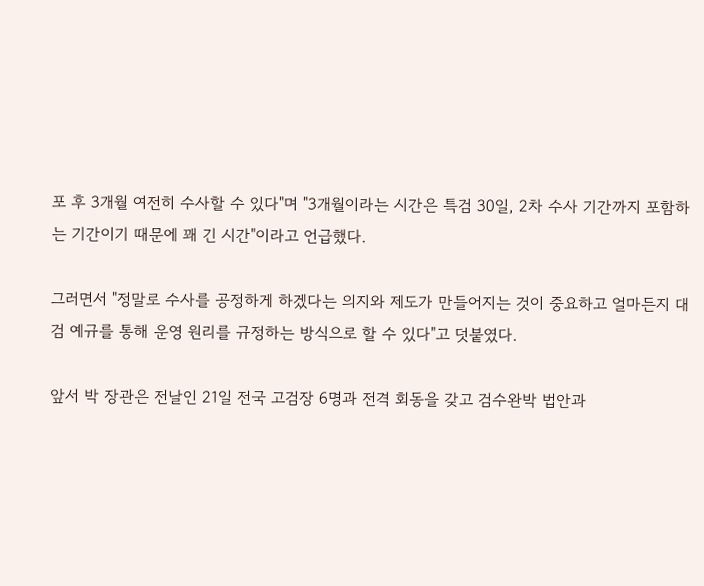포 후 3개월 여전히 수사할 수 있다"며 "3개월이라는 시간은 특검 30일, 2차 수사 기간까지 포함하는 기간이기 때문에 꽤 긴 시간"이라고 언급했다.

그러면서 "정말로 수사를 공정하게 하겠다는 의지와 제도가 만들어지는 것이 중요하고 얼마든지 대검 예규를 통해 운영 원리를 규정하는 방식으로 할 수 있다"고 덧붙였다.

앞서 박 장관은 전날인 21일 전국 고검장 6명과 전격 회동을 갖고 검수완박 법안과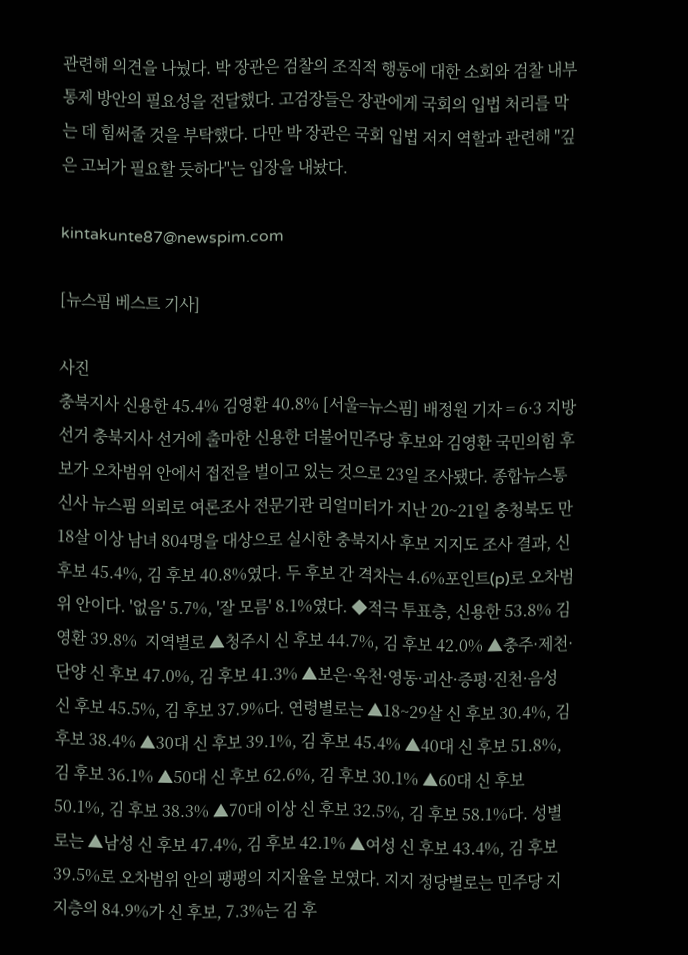관련해 의견을 나눴다. 박 장관은 검찰의 조직적 행동에 대한 소회와 검찰 내부 통제 방안의 필요성을 전달했다. 고검장들은 장관에게 국회의 입법 처리를 막는 데 힘써줄 것을 부탁했다. 다만 박 장관은 국회 입법 저지 역할과 관련해 "깊은 고뇌가 필요할 듯하다"는 입장을 내놨다.

kintakunte87@newspim.com

[뉴스핌 베스트 기사]

사진
충북지사 신용한 45.4% 김영환 40.8% [서울=뉴스핌] 배정원 기자 = 6·3 지방선거 충북지사 선거에 출마한 신용한 더불어민주당 후보와 김영환 국민의힘 후보가 오차범위 안에서 접전을 벌이고 있는 것으로 23일 조사됐다. 종합뉴스통신사 뉴스핌 의뢰로 여론조사 전문기관 리얼미터가 지난 20~21일 충청북도 만 18살 이상 남녀 804명을 대상으로 실시한 충북지사 후보 지지도 조사 결과, 신 후보 45.4%, 김 후보 40.8%였다. 두 후보 간 격차는 4.6%포인트(p)로 오차범위 안이다. '없음' 5.7%, '잘 모름' 8.1%였다. ◆적극 투표층, 신용한 53.8% 김영환 39.8%  지역별로 ▲청주시 신 후보 44.7%, 김 후보 42.0% ▲충주·제천·단양 신 후보 47.0%, 김 후보 41.3% ▲보은·옥천·영동·괴산·증평·진천·음성 신 후보 45.5%, 김 후보 37.9%다. 연령별로는 ▲18~29살 신 후보 30.4%, 김 후보 38.4% ▲30대 신 후보 39.1%, 김 후보 45.4% ▲40대 신 후보 51.8%, 김 후보 36.1% ▲50대 신 후보 62.6%, 김 후보 30.1% ▲60대 신 후보 50.1%, 김 후보 38.3% ▲70대 이상 신 후보 32.5%, 김 후보 58.1%다. 성별로는 ▲남성 신 후보 47.4%, 김 후보 42.1% ▲여성 신 후보 43.4%, 김 후보 39.5%로 오차범위 안의 팽팽의 지지율을 보였다. 지지 정당별로는 민주당 지지층의 84.9%가 신 후보, 7.3%는 김 후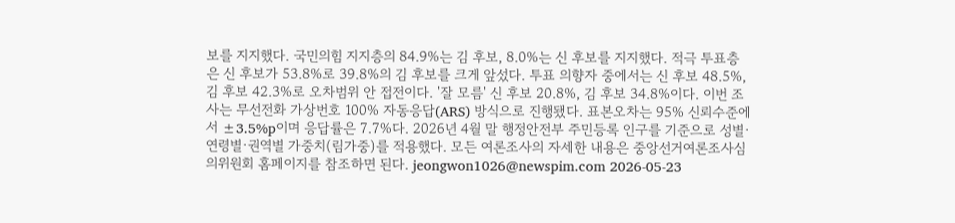보를 지지했다. 국민의힘 지지층의 84.9%는 김 후보, 8.0%는 신 후보를 지지했다. 적극 투표층은 신 후보가 53.8%로 39.8%의 김 후보를 크게 앞섰다. 투표 의향자 중에서는 신 후보 48.5%, 김 후보 42.3%로 오차범위 안 접전이다. '잘 모름' 신 후보 20.8%, 김 후보 34.8%이다. 이번 조사는 무선전화 가상번호 100% 자동응답(ARS) 방식으로 진행됐다. 표본오차는 95% 신뢰수준에서 ±3.5%p이며 응답률은 7.7%다. 2026년 4월 말 행정안전부 주민등록 인구를 기준으로 성별·연령별·권역별 가중치(림가중)를 적용했다. 모든 여론조사의 자세한 내용은 중앙선거여론조사심의위원회 홈페이지를 참조하면 된다. jeongwon1026@newspim.com 2026-05-23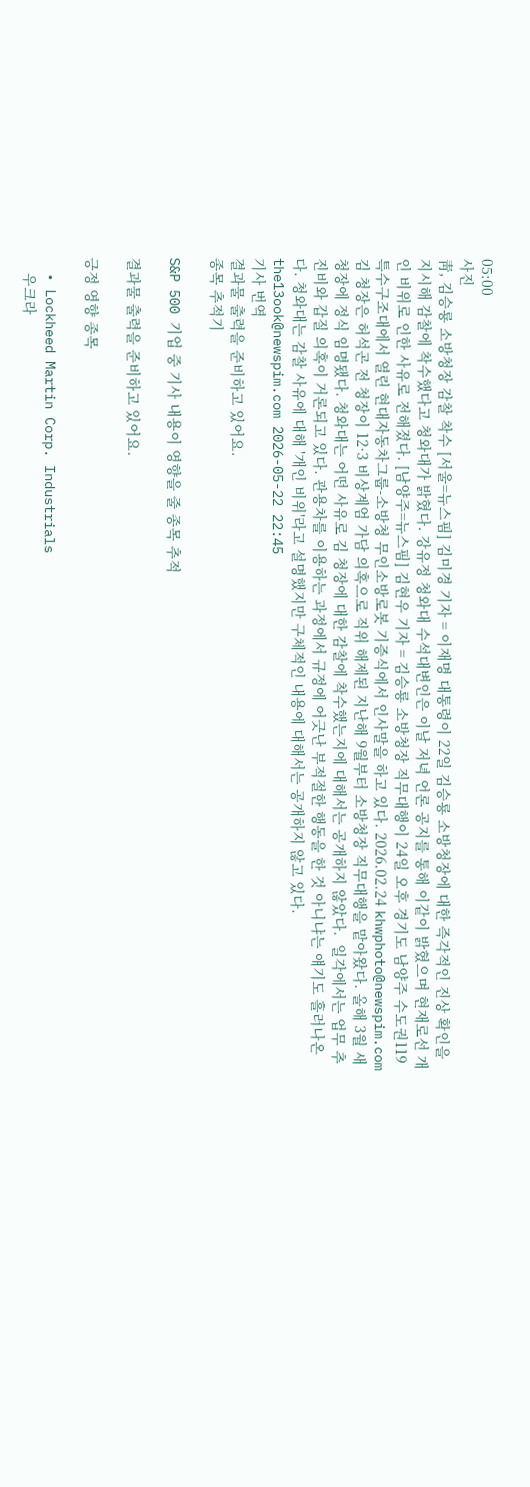05:00
사진
靑, 김승룡 소방청장 감찰 착수 [서울=뉴스핌] 김미경 기자 = 이재명 대통령이 22일 김승룡 소방청장에 대한 즉각적인 진상 확인을 지시해 감찰에 착수했다고 청와대가 밝혔다. 강유정 청와대 수석대변인은 이날 저녁 언론 공지를 통해 이같이 밝혔으며 현재로선 개인 비위로 인한 사유로 전해졌다. [남양주=뉴스핌] 김현우 기자 = 김승룡 소방청장 직무대행이 24일 오후 경기도 남양주 수도권119특수구조대에서 열린 현대자동차그룹-소방청 무인소방로봇 기증식에서 인사말을 하고 있다. 2026.02.24 khwphoto@newspim.com 김 청장은 허석곤 전 청장이 12·3 비상계엄 가담 의혹으로 직위 해제된 지난해 9월부터 소방청장 직무대행을 맡아왔다. 올해 3월 새 청장에 정식 임명됐다. 청와대는 어떤 사유로 김 청장에 대한 감찰에 착수했는지에 대해서는 공개하지 않았다.  일각에서는 업무 추진비와 갑질 의혹이 거론되고 있다. 관용차를 이용하는 과정에서 규정에 어긋난 부적절한 행동을 한 것 아니냐는 얘기도 흘러나온다. 청와대는 감찰 사유에 대해 '개인 비위'라고 설명했지만 구체적인 내용에 대해서는 공개하지 않고 있다. the13ook@newspim.com 2026-05-22 22:45
기사 번역
결과물 출력을 준비하고 있어요.
종목 추적기

S&P 500 기업 중 기사 내용이 영향을 줄 종목 추적

결과물 출력을 준비하고 있어요.

긍정 영향 종목

  • Lockheed Martin Corp. Industrials
    우크라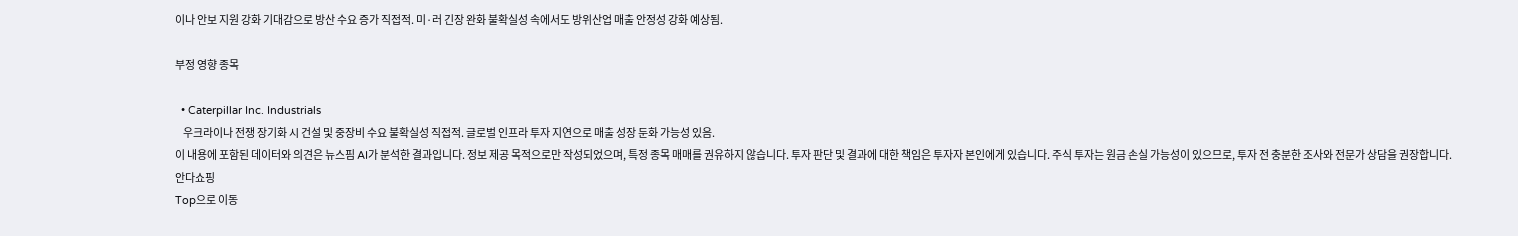이나 안보 지원 강화 기대감으로 방산 수요 증가 직접적. 미·러 긴장 완화 불확실성 속에서도 방위산업 매출 안정성 강화 예상됨.

부정 영향 종목

  • Caterpillar Inc. Industrials
    우크라이나 전쟁 장기화 시 건설 및 중장비 수요 불확실성 직접적. 글로벌 인프라 투자 지연으로 매출 성장 둔화 가능성 있음.
이 내용에 포함된 데이터와 의견은 뉴스핌 AI가 분석한 결과입니다. 정보 제공 목적으로만 작성되었으며, 특정 종목 매매를 권유하지 않습니다. 투자 판단 및 결과에 대한 책임은 투자자 본인에게 있습니다. 주식 투자는 원금 손실 가능성이 있으므로, 투자 전 충분한 조사와 전문가 상담을 권장합니다.
안다쇼핑
Top으로 이동